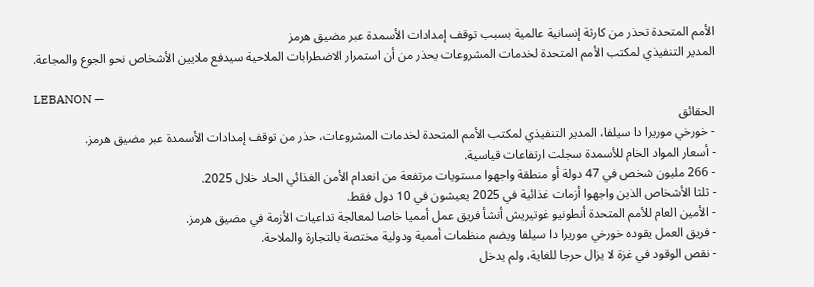الأمم المتحدة تحذر من كارثة إنسانية عالمية بسبب توقف إمدادات الأسمدة عبر مضيق هرمز
المدير التنفيذي لمكتب الأمم المتحدة لخدمات المشروعات يحذر من أن استمرار الاضطرابات الملاحية سيدفع ملايين الأشخاص نحو الجوع والمجاعة.

LEBANON —
الحقائق
- خورخي موريرا دا سيلفا، المدير التنفيذي لمكتب الأمم المتحدة لخدمات المشروعات، حذر من توقف إمدادات الأسمدة عبر مضيق هرمز.
- أسعار المواد الخام للأسمدة سجلت ارتفاعات قياسية.
- 266 مليون شخص في 47 دولة أو منطقة واجهوا مستويات مرتفعة من انعدام الأمن الغذائي الحاد خلال 2025.
- ثلثا الأشخاص الذين واجهوا أزمات غذائية في 2025 يعيشون في 10 دول فقط.
- الأمين العام للأمم المتحدة أنطونيو غوتيريش أنشأ فريق عمل أمميا خاصا لمعالجة تداعيات الأزمة في مضيق هرمز.
- فريق العمل يقوده خورخي موريرا دا سيلفا ويضم منظمات أممية ودولية مختصة بالتجارة والملاحة.
- نقص الوقود في غزة لا يزال حرجا للغاية، ولم يدخل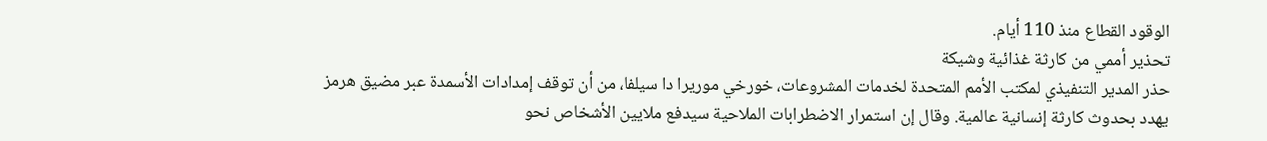الوقود القطاع منذ 110 أيام.
تحذير أممي من كارثة غذائية وشيكة
حذر المدير التنفيذي لمكتب الأمم المتحدة لخدمات المشروعات، خورخي موريرا دا سيلفا، من أن توقف إمدادات الأسمدة عبر مضيق هرمز يهدد بحدوث كارثة إنسانية عالمية. وقال إن استمرار الاضطرابات الملاحية سيدفع ملايين الأشخاص نحو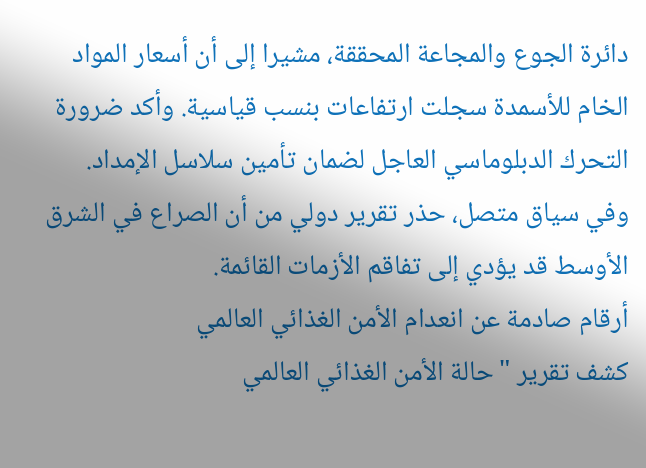دائرة الجوع والمجاعة المحققة، مشيرا إلى أن أسعار المواد الخام للأسمدة سجلت ارتفاعات بنسب قياسية. وأكد ضرورة التحرك الدبلوماسي العاجل لضمان تأمين سلاسل الإمداد. وفي سياق متصل، حذر تقرير دولي من أن الصراع في الشرق الأوسط قد يؤدي إلى تفاقم الأزمات القائمة.
أرقام صادمة عن انعدام الأمن الغذائي العالمي
كشف تقرير "حالة الأمن الغذائي العالمي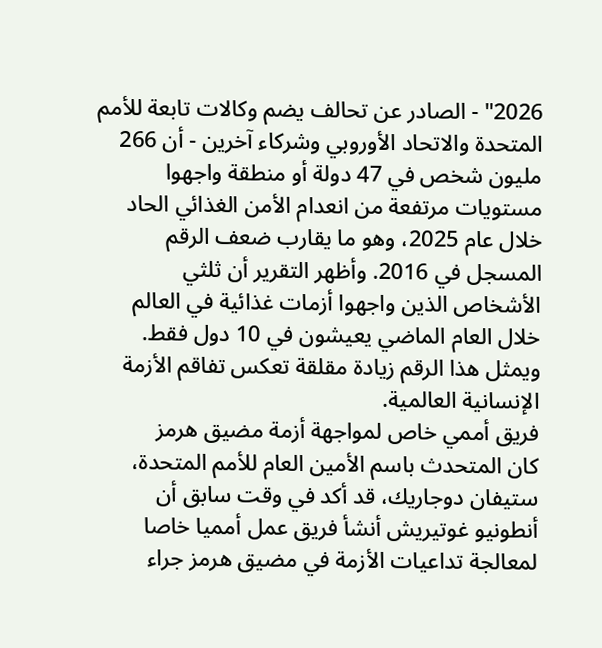2026" - الصادر عن تحالف يضم وكالات تابعة للأمم المتحدة والاتحاد الأوروبي وشركاء آخرين - أن 266 مليون شخص في 47 دولة أو منطقة واجهوا مستويات مرتفعة من انعدام الأمن الغذائي الحاد خلال عام 2025، وهو ما يقارب ضعف الرقم المسجل في 2016. وأظهر التقرير أن ثلثي الأشخاص الذين واجهوا أزمات غذائية في العالم خلال العام الماضي يعيشون في 10 دول فقط. ويمثل هذا الرقم زيادة مقلقة تعكس تفاقم الأزمة الإنسانية العالمية.
فريق أممي خاص لمواجهة أزمة مضيق هرمز
كان المتحدث باسم الأمين العام للأمم المتحدة، ستيفان دوجاريك، قد أكد في وقت سابق أن أنطونيو غوتيريش أنشأ فريق عمل أمميا خاصا لمعالجة تداعيات الأزمة في مضيق هرمز جراء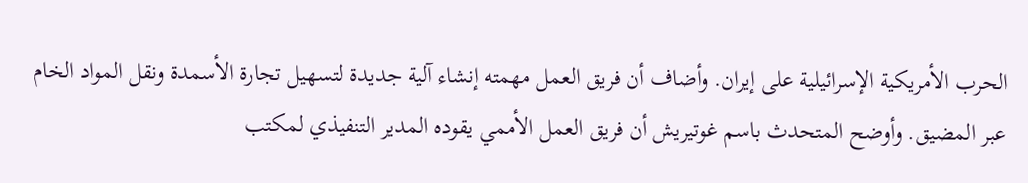الحرب الأمريكية الإسرائيلية على إيران. وأضاف أن فريق العمل مهمته إنشاء آلية جديدة لتسهيل تجارة الأسمدة ونقل المواد الخام عبر المضيق. وأوضح المتحدث باسم غوتيريش أن فريق العمل الأممي يقوده المدير التنفيذي لمكتب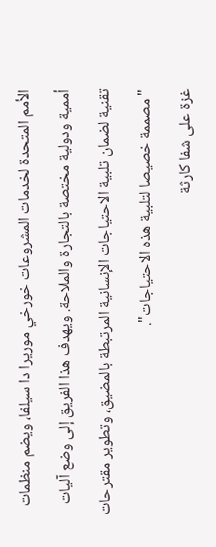الأمم المتحدة لخدمات المشروعات خورخي موريرا دا سيلفا، ويضم منظمات أممية ودولية مختصة بالتجارة والملاحة. ويهدف هذا الفريق إلى وضع آليات تقنية لضمان تلبية الاحتياجات الإنسانية المرتبطة بالمضيق، وتطوير مقترحات "مصممة خصيصا لتلبية هذه الاحتياجات".
غزة على شفا كارثة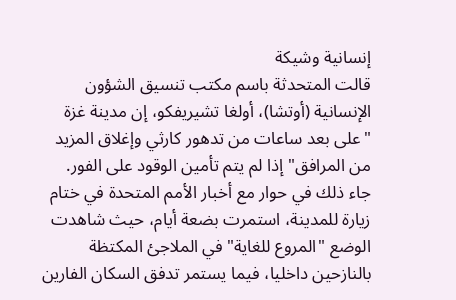إنسانية وشيكة
قالت المتحدثة باسم مكتب تنسيق الشؤون الإنسانية (أوتشا)، أولغا تشيريفكو، إن مدينة غزة "على بعد ساعات من تدهور كارثي وإغلاق المزيد من المرافق" إذا لم يتم تأمين الوقود على الفور. جاء ذلك في حوار مع أخبار الأمم المتحدة في ختام زيارة للمدينة، استمرت بضعة أيام، حيث شاهدت الوضع "المروع للغاية" في الملاجئ المكتظة بالنازحين داخليا، فيما يستمر تدفق السكان الفارين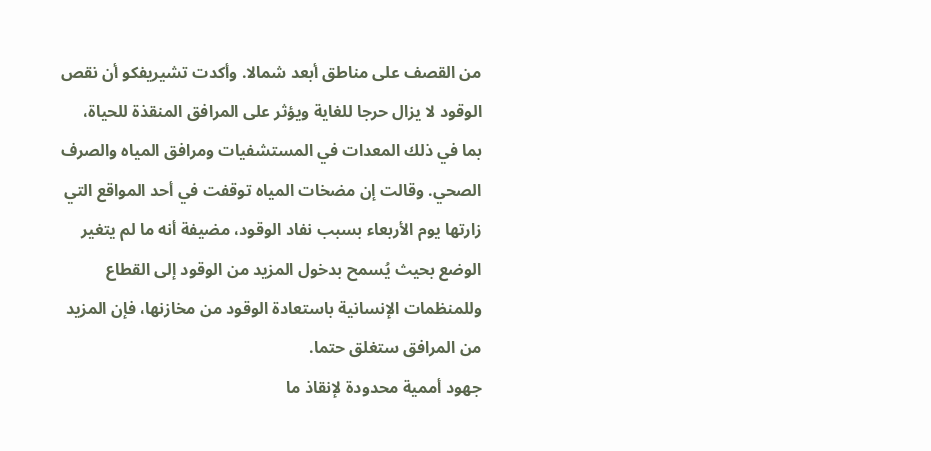من القصف على مناطق أبعد شمالا. وأكدت تشيريفكو أن نقص الوقود لا يزال حرجا للغاية ويؤثر على المرافق المنقذة للحياة، بما في ذلك المعدات في المستشفيات ومرافق المياه والصرف الصحي. وقالت إن مضخات المياه توقفت في أحد المواقع التي زارتها يوم الأربعاء بسبب نفاد الوقود، مضيفة أنه ما لم يتغير الوضع بحيث يُسمح بدخول المزيد من الوقود إلى القطاع وللمنظمات الإنسانية باستعادة الوقود من مخازنها، فإن المزيد من المرافق ستغلق حتما.
جهود أممية محدودة لإنقاذ ما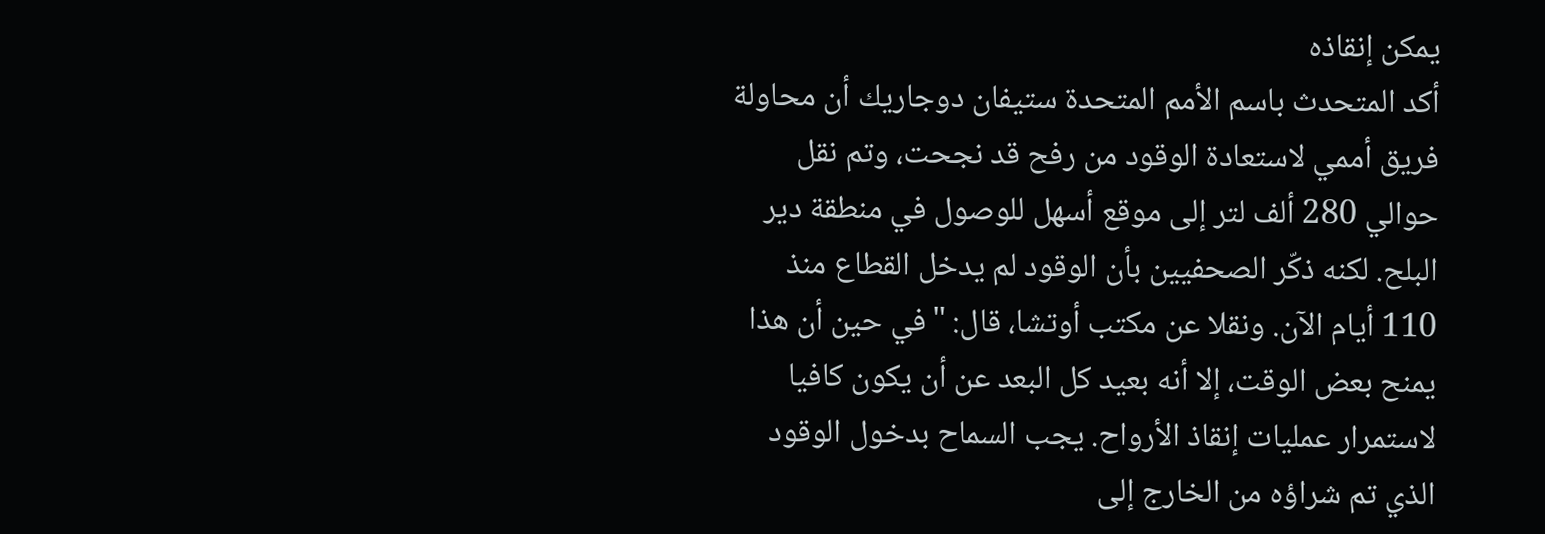يمكن إنقاذه
أكد المتحدث باسم الأمم المتحدة ستيفان دوجاريك أن محاولة فريق أممي لاستعادة الوقود من رفح قد نجحت، وتم نقل حوالي 280 ألف لتر إلى موقع أسهل للوصول في منطقة دير البلح. لكنه ذكّر الصحفيين بأن الوقود لم يدخل القطاع منذ 110 أيام الآن. ونقلا عن مكتب أوتشا، قال: "في حين أن هذا يمنح بعض الوقت، إلا أنه بعيد كل البعد عن أن يكون كافيا لاستمرار عمليات إنقاذ الأرواح. يجب السماح بدخول الوقود الذي تم شراؤه من الخارج إلى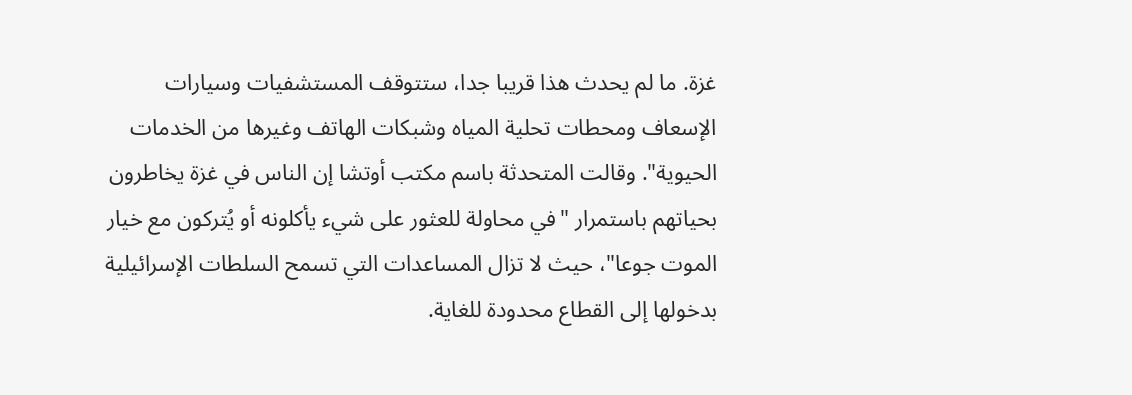غزة. ما لم يحدث هذا قريبا جدا، ستتوقف المستشفيات وسيارات الإسعاف ومحطات تحلية المياه وشبكات الهاتف وغيرها من الخدمات الحيوية". وقالت المتحدثة باسم مكتب أوتشا إن الناس في غزة يخاطرون بحياتهم باستمرار "في محاولة للعثور على شيء يأكلونه أو يُتركون مع خيار الموت جوعا"، حيث لا تزال المساعدات التي تسمح السلطات الإسرائيلية بدخولها إلى القطاع محدودة للغاية.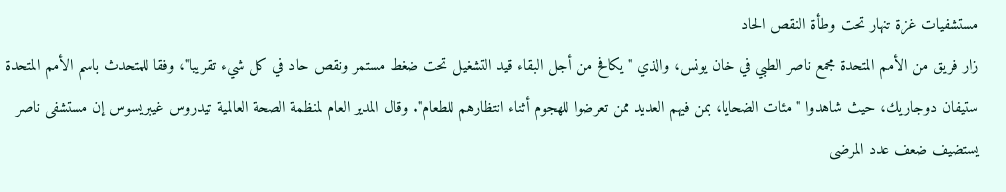مستشفيات غزة تنهار تحت وطأة النقص الحاد
زار فريق من الأمم المتحدة مجمع ناصر الطبي في خان يونس، والذي "يكافح من أجل البقاء قيد التشغيل تحت ضغط مستمر ونقص حاد في كل شيء تقريبا"، وفقا للمتحدث باسم الأمم المتحدة ستيفان دوجاريك، حيث شاهدوا "مئات الضحايا، بمن فيهم العديد ممن تعرضوا للهجوم أثناء انتظارهم للطعام". وقال المدير العام لمنظمة الصحة العالمية تيدروس غيبريسوس إن مستشفى ناصر يستضيف ضعف عدد المرضى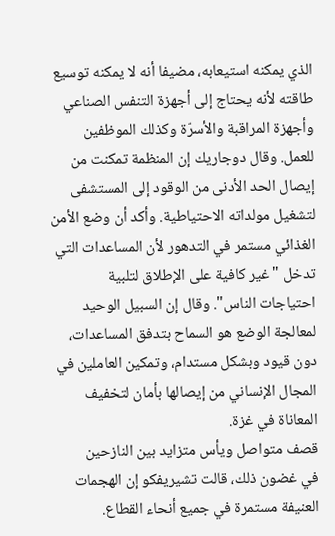الذي يمكنه استيعابه، مضيفا أنه لا يمكنه توسيع طاقته لأنه يحتاج إلى أجهزة التنفس الصناعي وأجهزة المراقبة والأسرّة وكذلك الموظفين للعمل. وقال دوجاريك إن المنظمة تمكنت من إيصال الحد الأدنى من الوقود إلى المستشفى لتشغيل مولداته الاحتياطية. وأكد أن وضع الأمن الغذائي مستمر في التدهور لأن المساعدات التي تدخل "غير كافية على الإطلاق لتلبية احتياجات الناس". وقال إن السبيل الوحيد لمعالجة الوضع هو السماح بتدفق المساعدات، دون قيود وبشكل مستدام، وتمكين العاملين في المجال الإنساني من إيصالها بأمان لتخفيف المعاناة في غزة.
قصف متواصل ويأس متزايد بين النازحين
في غضون ذلك، قالت تشيريفكو إن الهجمات العنيفة مستمرة في جميع أنحاء القطاع.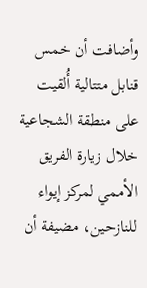وأضافت أن خمس قنابل متتالية أُلقيت على منطقة الشجاعية خلال زيارة الفريق الأممي لمركز إيواء للنازحين، مضيفة أن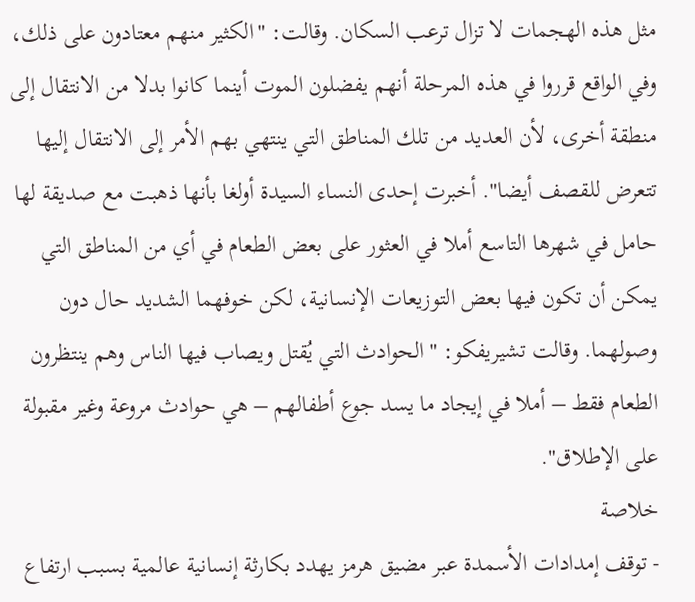مثل هذه الهجمات لا تزال ترعب السكان. وقالت: "الكثير منهم معتادون على ذلك، وفي الواقع قرروا في هذه المرحلة أنهم يفضلون الموت أينما كانوا بدلا من الانتقال إلى منطقة أخرى، لأن العديد من تلك المناطق التي ينتهي بهم الأمر إلى الانتقال إليها تتعرض للقصف أيضا". أخبرت إحدى النساء السيدة أولغا بأنها ذهبت مع صديقة لها حامل في شهرها التاسع أملا في العثور على بعض الطعام في أي من المناطق التي يمكن أن تكون فيها بعض التوزيعات الإنسانية، لكن خوفهما الشديد حال دون وصولهما. وقالت تشيريفكو: "الحوادث التي يُقتل ويصاب فيها الناس وهم ينتظرون الطعام فقط – أملا في إيجاد ما يسد جوع أطفالهم – هي حوادث مروعة وغير مقبولة على الإطلاق".
خلاصة
- توقف إمدادات الأسمدة عبر مضيق هرمز يهدد بكارثة إنسانية عالمية بسبب ارتفاع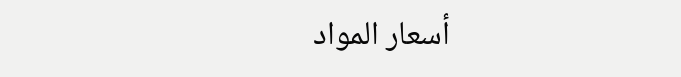أسعار المواد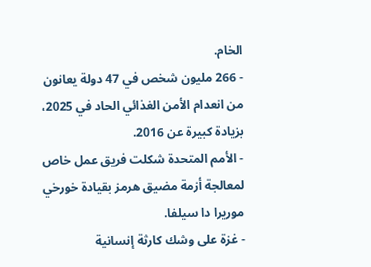الخام.
- 266 مليون شخص في 47 دولة يعانون من انعدام الأمن الغذائي الحاد في 2025، بزيادة كبيرة عن 2016.
- الأمم المتحدة شكلت فريق عمل خاص لمعالجة أزمة مضيق هرمز بقيادة خورخي موريرا دا سيلفا.
- غزة على وشك كارثة إنسانية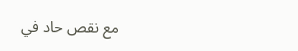مع نقص حاد في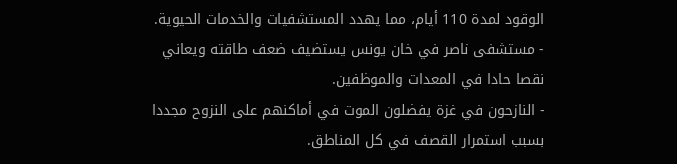الوقود لمدة 110 أيام، مما يهدد المستشفيات والخدمات الحيوية.
- مستشفى ناصر في خان يونس يستضيف ضعف طاقته ويعاني نقصا حادا في المعدات والموظفين.
- النازحون في غزة يفضلون الموت في أماكنهم على النزوح مجددا بسبب استمرار القصف في كل المناطق.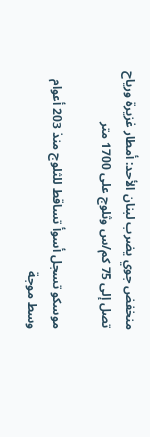منخفض جوي يضرب لبنان الأحد: أمطار غزيرة ورياح تصل إلى 75 كم/س وثلوج على 1700 متر

موسكو تسجل أسوأ تساقط للثلوج منذ 203 أعوام وسط موجة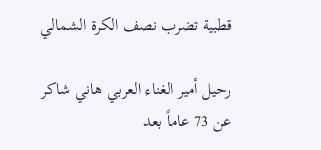قطبية تضرب نصف الكرة الشمالي

رحيل أمير الغناء العربي هاني شاكر عن 73 عاماً بعد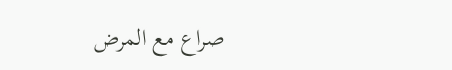صراع مع المرض